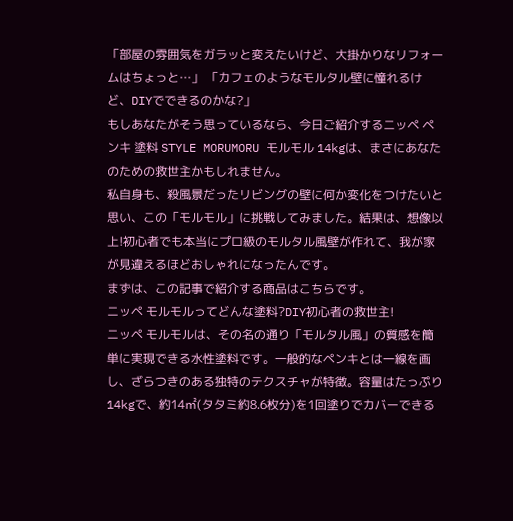「部屋の雰囲気をガラッと変えたいけど、大掛かりなリフォームはちょっと…」 「カフェのようなモルタル壁に憧れるけど、DIYでできるのかな?」
もしあなたがそう思っているなら、今日ご紹介するニッペ ペンキ 塗料 STYLE MORUMORU モルモル 14kgは、まさにあなたのための救世主かもしれません。
私自身も、殺風景だったリビングの壁に何か変化をつけたいと思い、この「モルモル」に挑戦してみました。結果は、想像以上!初心者でも本当にプロ級のモルタル風壁が作れて、我が家が見違えるほどおしゃれになったんです。
まずは、この記事で紹介する商品はこちらです。
ニッペ モルモルってどんな塗料?DIY初心者の救世主!
ニッペ モルモルは、その名の通り「モルタル風」の質感を簡単に実現できる水性塗料です。一般的なペンキとは一線を画し、ざらつきのある独特のテクスチャが特徴。容量はたっぷり14kgで、約14㎡(タタミ約8.6枚分)を1回塗りでカバーできる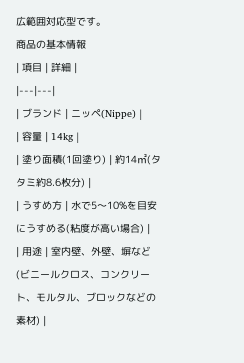広範囲対応型です。
商品の基本情報
| 項目 | 詳細 |
|---|---|
| ブランド | ニッペ(Nippe) |
| 容量 | 14kg |
| 塗り面積(1回塗り) | 約14㎡(タタミ約8.6枚分) |
| うすめ方 | 水で5〜10%を目安にうすめる(粘度が高い場合) |
| 用途 | 室内壁、外壁、塀など(ビニールクロス、コンクリート、モルタル、ブロックなどの素材) |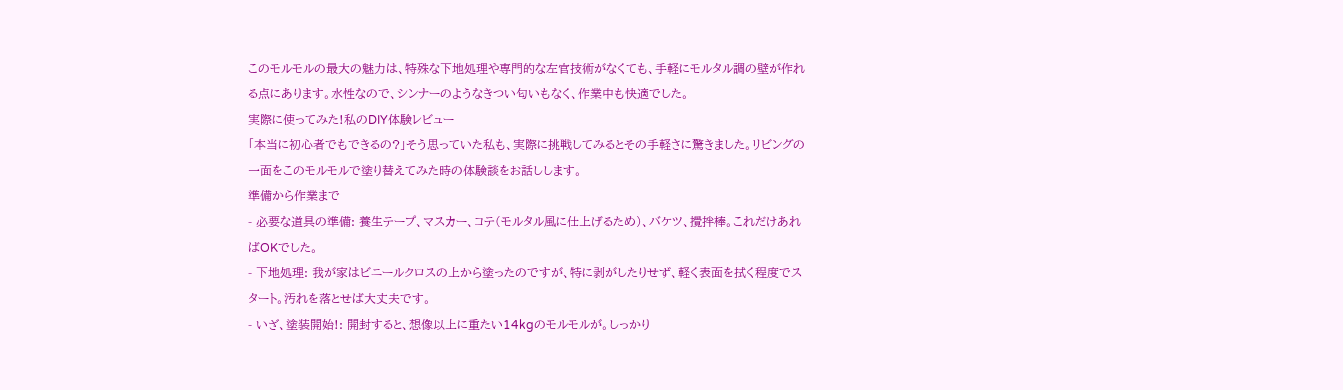このモルモルの最大の魅力は、特殊な下地処理や専門的な左官技術がなくても、手軽にモルタル調の壁が作れる点にあります。水性なので、シンナーのようなきつい匂いもなく、作業中も快適でした。
実際に使ってみた!私のDIY体験レビュー
「本当に初心者でもできるの?」そう思っていた私も、実際に挑戦してみるとその手軽さに驚きました。リビングの一面をこのモルモルで塗り替えてみた時の体験談をお話しします。
準備から作業まで
- 必要な道具の準備: 養生テープ、マスカー、コテ(モルタル風に仕上げるため)、バケツ、攪拌棒。これだけあればOKでした。
- 下地処理: 我が家はビニールクロスの上から塗ったのですが、特に剥がしたりせず、軽く表面を拭く程度でスタート。汚れを落とせば大丈夫です。
- いざ、塗装開始!: 開封すると、想像以上に重たい14kgのモルモルが。しっかり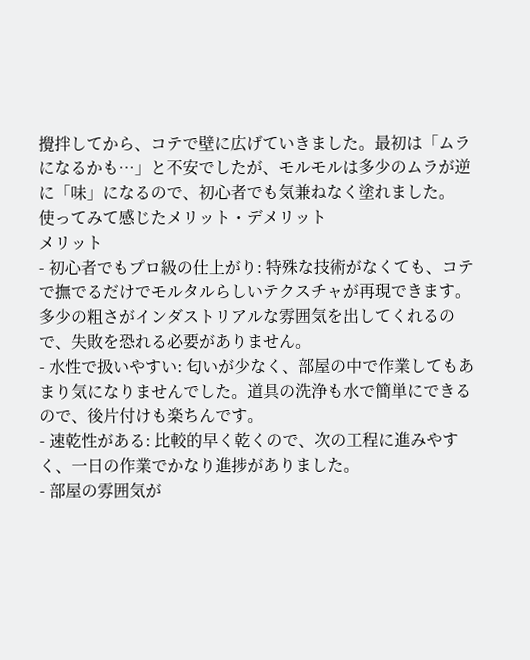攪拌してから、コテで壁に広げていきました。最初は「ムラになるかも…」と不安でしたが、モルモルは多少のムラが逆に「味」になるので、初心者でも気兼ねなく塗れました。
使ってみて感じたメリット・デメリット
メリット
- 初心者でもプロ級の仕上がり: 特殊な技術がなくても、コテで撫でるだけでモルタルらしいテクスチャが再現できます。多少の粗さがインダストリアルな雰囲気を出してくれるので、失敗を恐れる必要がありません。
- 水性で扱いやすい: 匂いが少なく、部屋の中で作業してもあまり気になりませんでした。道具の洗浄も水で簡単にできるので、後片付けも楽ちんです。
- 速乾性がある: 比較的早く乾くので、次の工程に進みやすく、一日の作業でかなり進捗がありました。
- 部屋の雰囲気が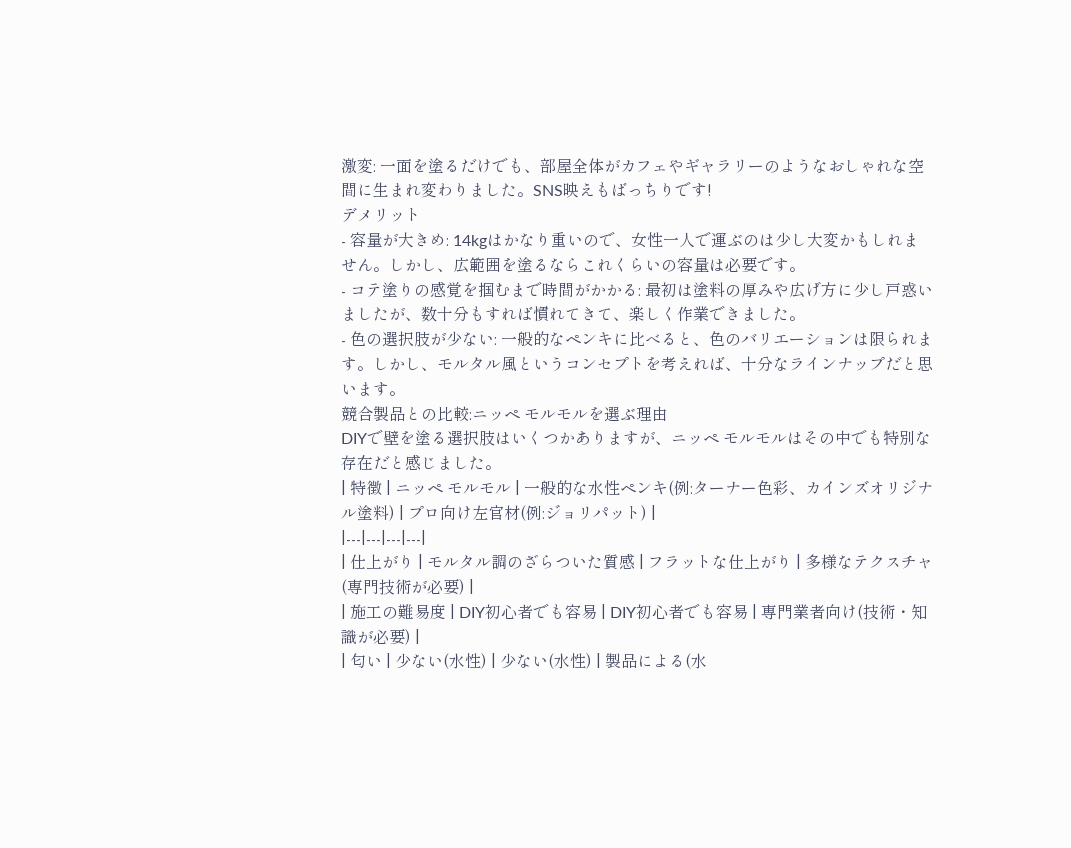激変: 一面を塗るだけでも、部屋全体がカフェやギャラリーのようなおしゃれな空間に生まれ変わりました。SNS映えもばっちりです!
デメリット
- 容量が大きめ: 14kgはかなり重いので、女性一人で運ぶのは少し大変かもしれません。しかし、広範囲を塗るならこれくらいの容量は必要です。
- コテ塗りの感覚を掴むまで時間がかかる: 最初は塗料の厚みや広げ方に少し戸惑いましたが、数十分もすれば慣れてきて、楽しく作業できました。
- 色の選択肢が少ない: 一般的なペンキに比べると、色のバリエーションは限られます。しかし、モルタル風というコンセプトを考えれば、十分なラインナップだと思います。
競合製品との比較:ニッペ モルモルを選ぶ理由
DIYで壁を塗る選択肢はいくつかありますが、ニッペ モルモルはその中でも特別な存在だと感じました。
| 特徴 | ニッペ モルモル | 一般的な水性ペンキ(例:ターナー色彩、カインズオリジナル塗料) | プロ向け左官材(例:ジョリパット) |
|---|---|---|---|
| 仕上がり | モルタル調のざらついた質感 | フラットな仕上がり | 多様なテクスチャ(専門技術が必要) |
| 施工の難易度 | DIY初心者でも容易 | DIY初心者でも容易 | 専門業者向け(技術・知識が必要) |
| 匂い | 少ない(水性) | 少ない(水性) | 製品による(水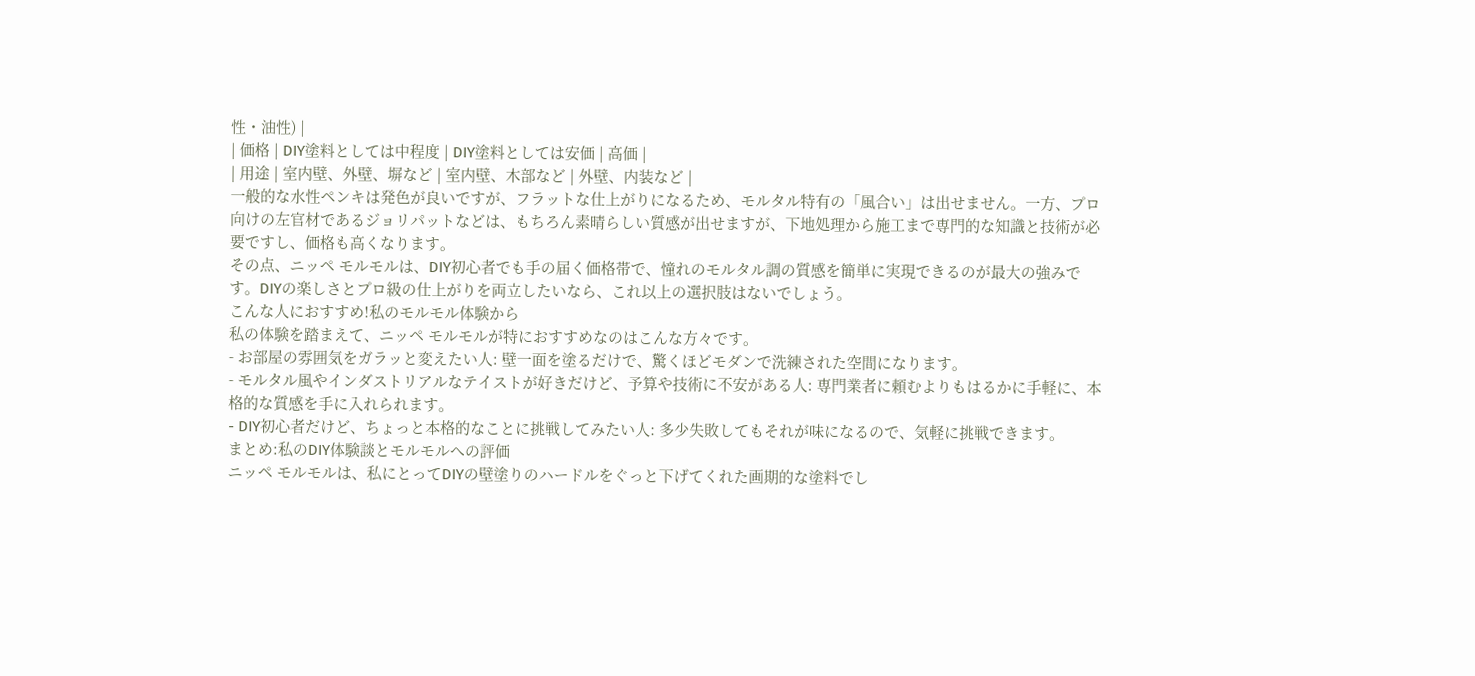性・油性) |
| 価格 | DIY塗料としては中程度 | DIY塗料としては安価 | 高価 |
| 用途 | 室内壁、外壁、塀など | 室内壁、木部など | 外壁、内装など |
一般的な水性ペンキは発色が良いですが、フラットな仕上がりになるため、モルタル特有の「風合い」は出せません。一方、プロ向けの左官材であるジョリパットなどは、もちろん素晴らしい質感が出せますが、下地処理から施工まで専門的な知識と技術が必要ですし、価格も高くなります。
その点、ニッペ モルモルは、DIY初心者でも手の届く価格帯で、憧れのモルタル調の質感を簡単に実現できるのが最大の強みです。DIYの楽しさとプロ級の仕上がりを両立したいなら、これ以上の選択肢はないでしょう。
こんな人におすすめ!私のモルモル体験から
私の体験を踏まえて、ニッペ モルモルが特におすすめなのはこんな方々です。
- お部屋の雰囲気をガラッと変えたい人: 壁一面を塗るだけで、驚くほどモダンで洗練された空間になります。
- モルタル風やインダストリアルなテイストが好きだけど、予算や技術に不安がある人: 専門業者に頼むよりもはるかに手軽に、本格的な質感を手に入れられます。
- DIY初心者だけど、ちょっと本格的なことに挑戦してみたい人: 多少失敗してもそれが味になるので、気軽に挑戦できます。
まとめ:私のDIY体験談とモルモルへの評価
ニッペ モルモルは、私にとってDIYの壁塗りのハードルをぐっと下げてくれた画期的な塗料でし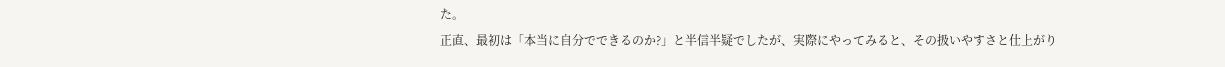た。
正直、最初は「本当に自分でできるのか?」と半信半疑でしたが、実際にやってみると、その扱いやすさと仕上がり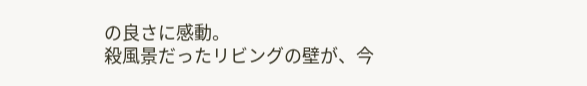の良さに感動。
殺風景だったリビングの壁が、今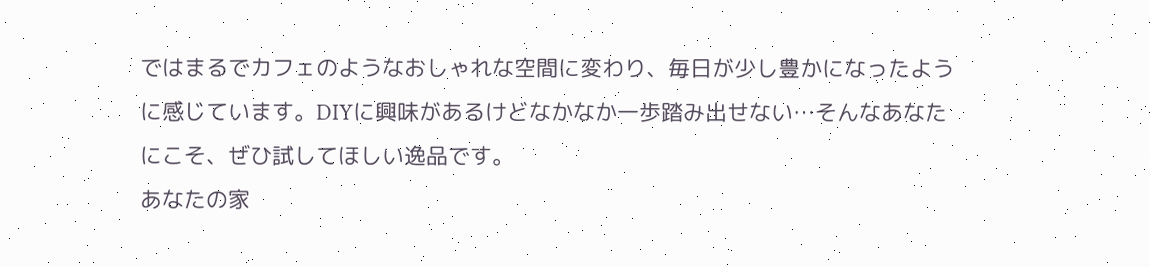ではまるでカフェのようなおしゃれな空間に変わり、毎日が少し豊かになったように感じています。DIYに興味があるけどなかなか一歩踏み出せない…そんなあなたにこそ、ぜひ試してほしい逸品です。
あなたの家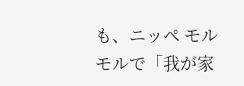も、ニッペ モルモルで「我が家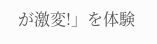が激変!」を体験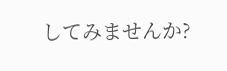してみませんか?